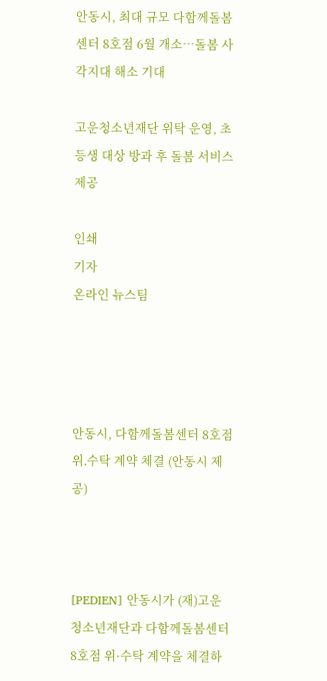안동시, 최대 규모 다함께돌봄센터 8호점 6월 개소…돌봄 사각지대 해소 기대

고운청소년재단 위탁 운영, 초등생 대상 방과 후 돌봄 서비스 제공

인쇄
기자
온라인 뉴스팀




안동시, 다함께돌봄센터 8호점 위․수탁 계약 체결 (안동시 제공)



[PEDIEN] 안동시가 (재)고운청소년재단과 다함께돌봄센터 8호점 위·수탁 계약을 체결하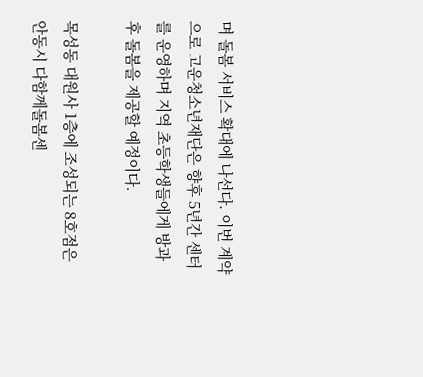며 돌봄 서비스 확대에 나선다. 이번 계약으로 고운청소년재단은 향후 5년간 센터를 운영하며 지역 초등학생들에게 방과 후 돌봄을 제공할 예정이다.

목성동 대원사 1층에 조성되는 8호점은 안동시 다함께돌봄센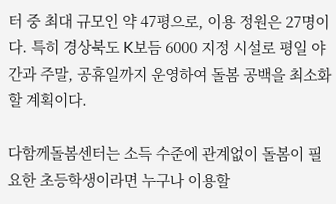터 중 최대 규모인 약 47평으로, 이용 정원은 27명이다. 특히 경상북도 K보듬 6000 지정 시설로 평일 야간과 주말, 공휴일까지 운영하여 돌봄 공백을 최소화할 계획이다.

다함께돌봄센터는 소득 수준에 관계없이 돌봄이 필요한 초등학생이라면 누구나 이용할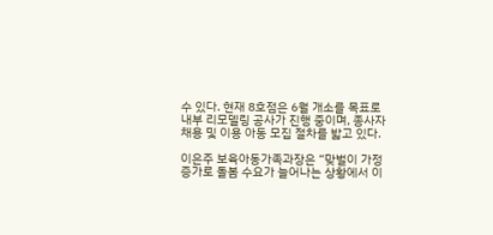수 있다. 현재 8호점은 6월 개소를 목표로 내부 리모델링 공사가 진행 중이며, 종사자 채용 및 이용 아동 모집 절차를 밟고 있다.

이은주 보육아동가족과장은 “맞벌이 가정 증가로 돌봄 수요가 늘어나는 상황에서 이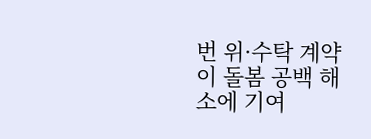번 위·수탁 계약이 돌봄 공백 해소에 기여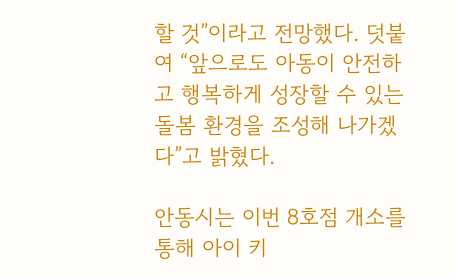할 것”이라고 전망했다. 덧붙여 “앞으로도 아동이 안전하고 행복하게 성장할 수 있는 돌봄 환경을 조성해 나가겠다”고 밝혔다.

안동시는 이번 8호점 개소를 통해 아이 키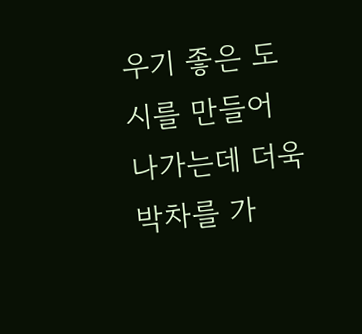우기 좋은 도시를 만들어 나가는데 더욱 박차를 가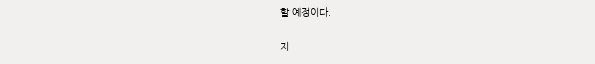할 예정이다.

지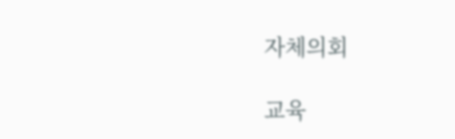자체의회

교육